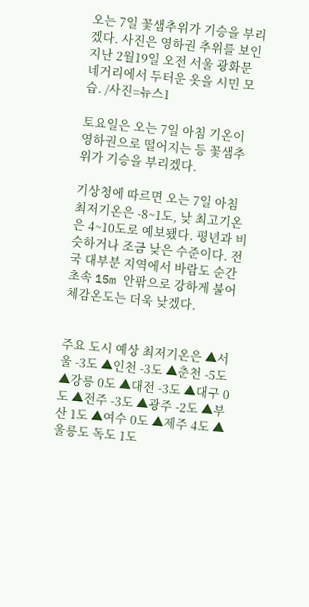오는 7일 꽃샘추위가 기승을 부리겠다. 사진은 영하권 추위를 보인 지난 2월19일 오전 서울 광화문네거리에서 두터운 옷을 시민 모습. /사진=뉴스1

토요일은 오는 7일 아침 기온이 영하권으로 떨어지는 등 꽃샘추위가 기승을 부리겠다.

기상청에 따르면 오는 7일 아침 최저기온은 -8~1도, 낮 최고기온은 4~10도로 예보됐다. 평년과 비슷하거나 조금 낮은 수준이다. 전국 대부분 지역에서 바람도 순간 초속 15m 안팎으로 강하게 불어 체감온도는 더욱 낮겠다.


주요 도시 예상 최저기온은 ▲서울 -3도 ▲인천 -3도 ▲춘천 -5도 ▲강릉 0도 ▲대전 -3도 ▲대구 0도 ▲전주 -3도 ▲광주 -2도 ▲부산 1도 ▲여수 0도 ▲제주 4도 ▲울릉도 독도 1도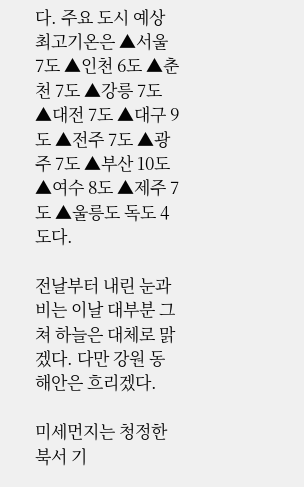다. 주요 도시 예상 최고기온은 ▲서울 7도 ▲인천 6도 ▲춘천 7도 ▲강릉 7도 ▲대전 7도 ▲대구 9도 ▲전주 7도 ▲광주 7도 ▲부산 10도 ▲여수 8도 ▲제주 7도 ▲울릉도 독도 4도다.

전날부터 내린 눈과 비는 이날 대부분 그쳐 하늘은 대체로 맑겠다. 다만 강원 동해안은 흐리겠다.

미세먼지는 청정한 북서 기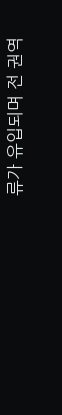류가 유입되며 전 권역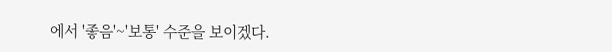에서 '좋음'~'보통' 수준을 보이겠다.